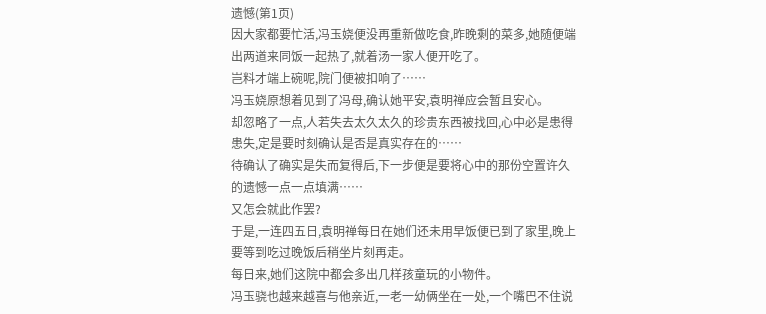遗憾(第1页)
因大家都要忙活,冯玉娆便没再重新做吃食,昨晚剩的菜多,她随便端出两道来同饭一起热了,就着汤一家人便开吃了。
岂料才端上碗呢,院门便被扣响了……
冯玉娆原想着见到了冯母,确认她平安,袁明禅应会暂且安心。
却忽略了一点,人若失去太久太久的珍贵东西被找回,心中必是患得患失,定是要时刻确认是否是真实存在的……
待确认了确实是失而复得后,下一步便是要将心中的那份空置许久的遗憾一点一点填满……
又怎会就此作罢?
于是,一连四五日,袁明禅每日在她们还未用早饭便已到了家里,晚上要等到吃过晚饭后稍坐片刻再走。
每日来,她们这院中都会多出几样孩童玩的小物件。
冯玉骁也越来越喜与他亲近,一老一幼俩坐在一处,一个嘴巴不住说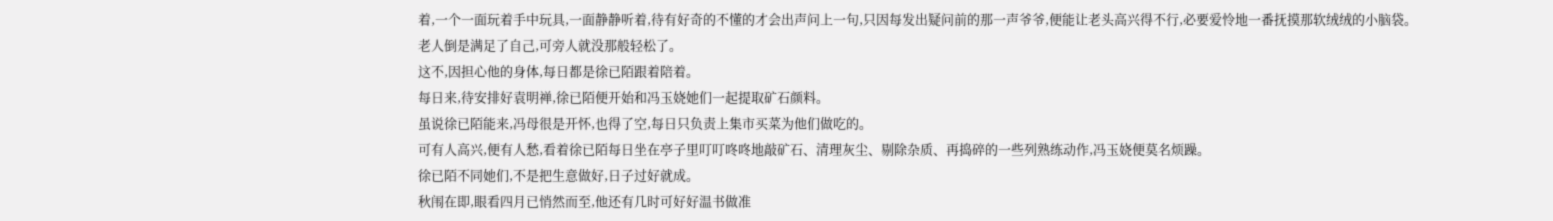着,一个一面玩着手中玩具,一面静静听着,待有好奇的不懂的才会出声问上一句,只因每发出疑问前的那一声爷爷,便能让老头高兴得不行,必要爱怜地一番抚摸那软绒绒的小脑袋。
老人倒是满足了自己,可旁人就没那般轻松了。
这不,因担心他的身体,每日都是徐已陌跟着陪着。
每日来,待安排好袁明禅,徐已陌便开始和冯玉娆她们一起提取矿石颜料。
虽说徐已陌能来,冯母很是开怀,也得了空,每日只负责上集市买菜为他们做吃的。
可有人高兴,便有人愁,看着徐已陌每日坐在亭子里叮叮咚咚地敲矿石、清理灰尘、剔除杂质、再捣碎的一些列熟练动作,冯玉娆便莫名烦躁。
徐已陌不同她们,不是把生意做好,日子过好就成。
秋闱在即,眼看四月已悄然而至,他还有几时可好好温书做准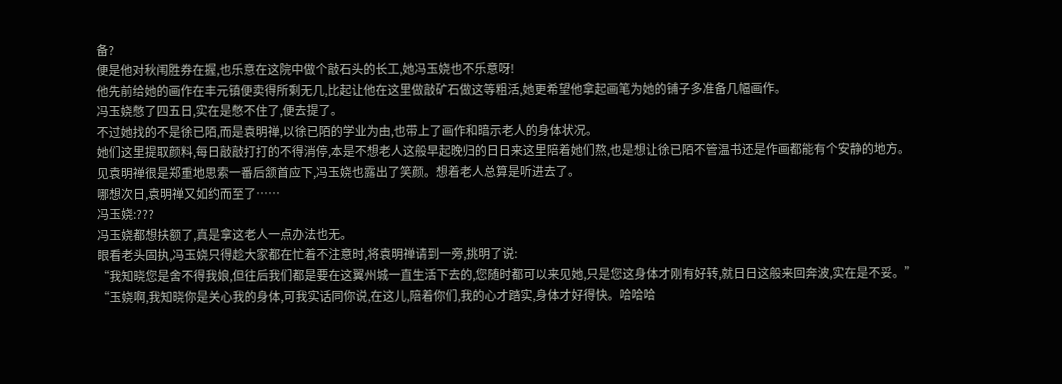备?
便是他对秋闱胜券在握,也乐意在这院中做个敲石头的长工,她冯玉娆也不乐意呀!
他先前给她的画作在丰元镇便卖得所剩无几,比起让他在这里做敲矿石做这等粗活,她更希望他拿起画笔为她的铺子多准备几幅画作。
冯玉娆憋了四五日,实在是憋不住了,便去提了。
不过她找的不是徐已陌,而是袁明禅,以徐已陌的学业为由,也带上了画作和暗示老人的身体状况。
她们这里提取颜料,每日敲敲打打的不得消停,本是不想老人这般早起晚归的日日来这里陪着她们熬,也是想让徐已陌不管温书还是作画都能有个安静的地方。
见袁明禅很是郑重地思索一番后颔首应下,冯玉娆也露出了笑颜。想着老人总算是听进去了。
哪想次日,袁明禅又如约而至了……
冯玉娆:???
冯玉娆都想扶额了,真是拿这老人一点办法也无。
眼看老头固执,冯玉娆只得趁大家都在忙着不注意时,将袁明禅请到一旁,挑明了说:
“我知晓您是舍不得我娘,但往后我们都是要在这翼州城一直生活下去的,您随时都可以来见她,只是您这身体才刚有好转,就日日这般来回奔波,实在是不妥。”
“玉娆啊,我知晓你是关心我的身体,可我实话同你说,在这儿,陪着你们,我的心才踏实,身体才好得快。哈哈哈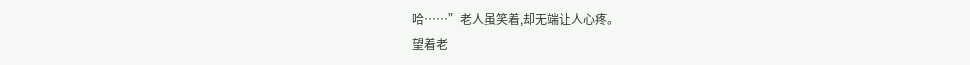哈……”老人虽笑着,却无端让人心疼。
望着老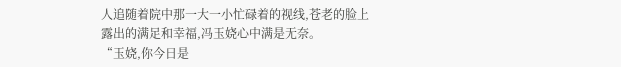人追随着院中那一大一小忙碌着的视线,苍老的脸上露出的满足和幸福,冯玉娆心中满是无奈。
“玉娆,你今日是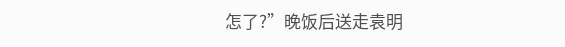怎了?”晚饭后送走袁明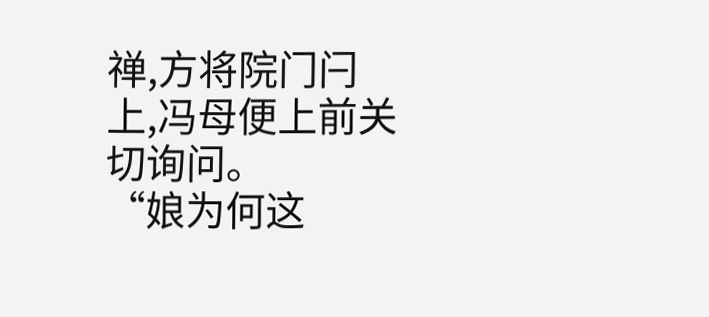禅,方将院门闩上,冯母便上前关切询问。
“娘为何这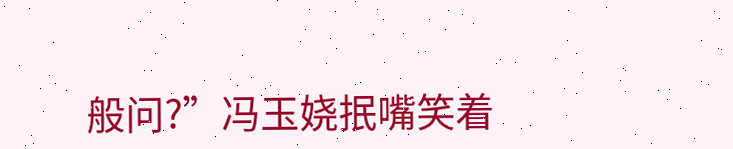般问?”冯玉娆抿嘴笑着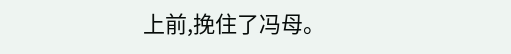上前,挽住了冯母。